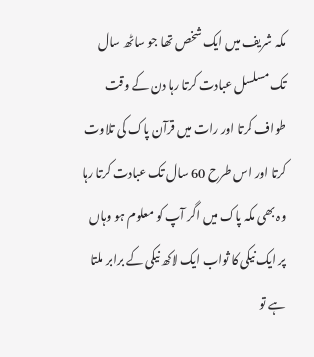مکہ شریف میں ایک شخص تھا جو ساٹھ سال تک مسلسل عبادت کرتا رہا دن کے وقت طواف کرتا اور رات میں قرآن پاک کی تلاوت کرتا اور اس طرح 60 سال تک عبادت کرتا رہا وہ بھی مکہ پاک میں اگر آپ کو معلوم ہو وہاں پر ایک نیکی کا ثواب ایک لاکھ نیکی کے برابر ملتا ہے تو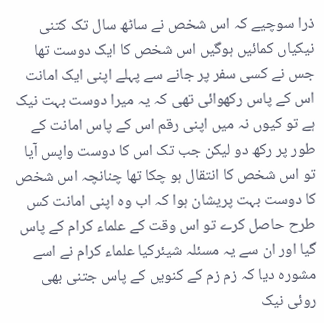ذرا سوچیے کہ اس شخص نے ساٹھ سال تک کتنی نیکیاں کمائیں ہوگیں اس شخص کا ایک دوست تھا جس نے کسی سفر پر جانے سے پہلے اپنی ایک امانت اس کے پاس رکھوائی تھی کہ یہ میرا دوست بہت نیک ہے تو کیوں نہ میں اپنی رقم اس کے پاس امانت کے طور پر رکھ دو لیکن جب تک اس کا دوست واپس آیا تو اس شخص کا انتقال ہو چکا تھا چنانچہ اس شخص کا دوست بہت پریشان ہوا کہ اب وہ اپنی امانت کس طرح حاصل کرے تو اس وقت کے علماء کرام کے پاس گیا اور ان سے یہ مسئلہ شیئرکیا علماء کرام نے اسے مشورہ دیا کہ زم زم کے کنویں کے پاس جتنی بھی روئی نیک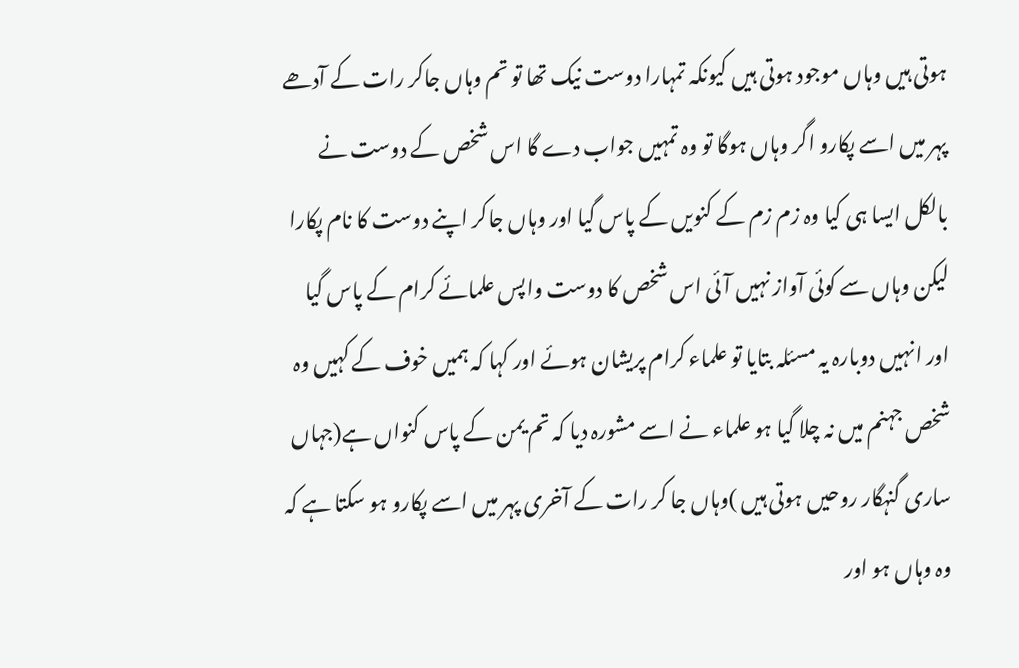ہوتی ہیں وہاں موجود ہوتی ہیں کیونکہ تمہارا دوست نیک تھا تو تم وہاں جاکر رات کے آدھے پہر میں اسے پکارو اگر وہاں ہوگا تو وہ تمہیں جواب دے گا اس شخص کے دوست نے بالکل ایسا ہی کیا وہ زم زم کے کنویں کے پاس گیا اور وہاں جاکر اپنے دوست کا نام پکارا لیکن وہاں سے کوئی آواز نہیں آئی اس شخص کا دوست واپس علمائے کرام کے پاس گیا اور انہیں دوبارہ یہ مسئلہ بتایا تو علماء کرام پریشان ہوئے اور کہا کہ ہمیں خوف کے کہیں وہ شخص جہنم میں نہ چلا گیا ہو علماء نے اسے مشورہ دیا کہ تم یمن کے پاس کنواں ہے(جہاں ساری گنہگار روحیں ہوتی ہیں )وہاں جا کر رات کے آخری پہر میں اسے پکارو ہو سکتا ہے کہ وہ وہاں ہو اور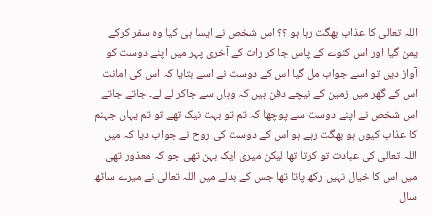اللہ تعالی کا عذاب بھگت رہا ہو ؟؟ اس شخص نے ایسا ہی کیا وہ سفر کرکے یمن گیا اور اس کنوے کے پاس جا کر رات کے آخری پہر میں اپنے دوست کو آواز دیں تو اسے جواب مل گیا اس کے دوست نے اسے بتایا کہ اس کی امانت اس کے گھر میں زمین کے نیچے دفن ہیں کہ وہاں سے جاکر لے لے۔ جاتے جاتے اس شخص نے اپنے دوست سے پوچھا کہ تم تو بہت نیک تھے تو تم یہاں جہنم کا عذاب کیوں ہو بھگت رہے ہو اس کے دوست کی روح نے جواب دیا کہ میں اللہ تعالی کی عبادت تو کرتا تھا لیکن میری ایک بہن تھی جو کہ معذور تھی میں اس کا خیال نہیں رکھ پاتا تھا جس کے بدلے میں اللہ تعالی نے میرے ساٹھ سال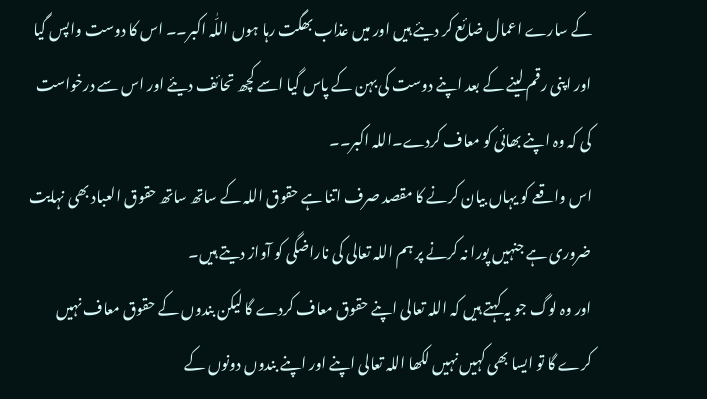کے سارے اعمال ضائع کر دیئے ہیں اور میں عذاب بھگت رہا ہوں اللّٰہ اکبر۔۔ اس کا دوست واپس گیا اور اپنی رقم لینے کے بعد اپنے دوست کی بہن کے پاس گیا اسے کچھ تحائف دیئے اور اس سے درخواست کی کہ وہ اپنے بھائی کو معاف کردے۔اللہ اکبر۔۔
اس واقعے کو یہاں بیان کرنے کا مقصد صرف اتنا ہے حقوق اللہ کے ساتھ ساتھ حقوق العباد بھی نہایت ضروری ہے جنہیں پورا نہ کرنے پر ہم اللہ تعالی کی ناراضگی کو آواز دیتے ہیں۔
اور وہ لوگ جو یہ کہتے ہیں کہ اللہ تعالی اپنے حقوق معاف کردے گا لیکن بندوں کے حقوق معاف نہیں کرے گا تو ایسا بھی کہیں نہیں لکھا اللہ تعالی اپنے اور اپنے بندوں دونوں کے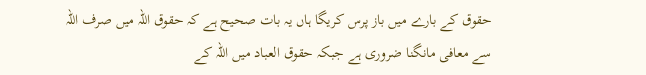حقوق کے بارے میں باز پرس کریگا ہاں یہ بات صحیح ہے کہ حقوق اللہ میں صرف اللہ سے معافی مانگنا ضروری ہے جبکہ حقوق العباد میں اللہ کے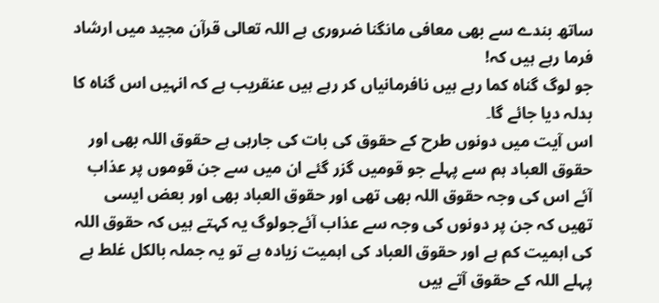ساتھ بندے سے بھی معافی مانگنا ضروری ہے اللہ تعالی قرآن مجید میں ارشاد فرما رہے ہیں کہ!
جو لوگ گناہ کما رہے ہیں نافرمانیاں کر رہے ہیں عنقریب ہے کہ انہیں اس گناہ کا بدلہ دیا جائے گا۔
اس آیت میں دونوں طرح کے حقوق کی بات کی جارہی ہے حقوق اللہ بھی اور حقوق العباد ہم سے پہلے جو قومیں گزر گئے ان میں سے جن قوموں پر عذاب آئے اس کی وجہ حقوق اللہ بھی تھی اور حقوق العباد بھی اور بعض ایسی تھیں کہ جن پر دونوں کی وجہ سے عذاب آئےجولوگ یہ کہتے ہیں کہ حقوق اللہ کی اہمیت کم ہے اور حقوق العباد کی اہمیت زیادہ ہے تو یہ جملہ بالکل غلط ہے پہلے اللہ کے حقوق آتے ہیں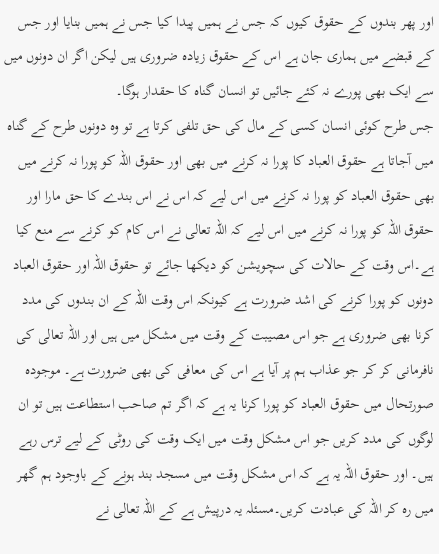اور پھر بندوں کے حقوق کیوں کہ جس نے ہمیں پیدا کیا جس نے ہمیں بنایا اور جس کے قبضے میں ہماری جان ہے اس کے حقوق زیادہ ضروری ہیں لیکن اگر ان دونوں میں سے ایک بھی پورے نہ کئے جائیں تو انسان گناہ کا حقدار ہوگا۔
جس طرح کوئی انسان کسی کے مال کی حق تلفی کرتا ہے تو وہ دونوں طرح کے گناہ میں آجاتا ہے حقوق العباد کا پورا نہ کرنے میں بھی اور حقوق اللہ کو پورا نہ کرنے میں بھی حقوق العباد کو پورا نہ کرنے میں اس لیے کہ اس نے اس بندے کا حق مارا اور حقوق اللہ کو پورا نہ کرنے میں اس لیے کہ اللہ تعالی نے اس کام کو کرنے سے منع کیا ہے۔اس وقت کے حالات کی سچویشن کو دیکھا جائے تو حقوق اللہ اور حقوق العباد دونوں کو پورا کرنے کی اشد ضرورت ہے کیونکہ اس وقت اللہ کے ان بندوں کی مدد کرنا بھی ضروری ہے جو اس مصیبت کے وقت میں مشکل میں ہیں اور اللہ تعالی کی نافرمانی کر کر جو عذاب ہم پر آیا ہے اس کی معافی کی بھی ضرورت ہے۔ موجودہ صورتحال میں حقوق العباد کو پورا کرنا یہ ہے کہ اگر تم صاحب استطاعت ہیں تو ان لوگوں کی مدد کریں جو اس مشکل وقت میں ایک وقت کی روٹی کے لیے ترس رہے ہیں۔ اور حقوق اللہ یہ ہے کہ اس مشکل وقت میں مسجد بند ہونے کے باوجود ہم گھر میں رہ کر اللہ کی عبادت کریں۔مسئلہ یہ درپیش ہے کے اللہ تعالی نے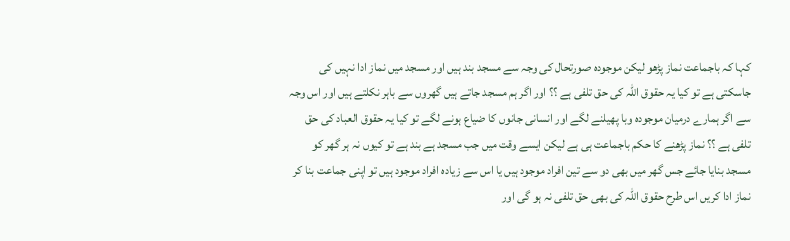کہا کہ باجماعت نماز پڑھو لیکن موجودہ صورتحال کی وجہ سے مسجد بند ہیں اور مسجد میں نماز ادا نہیں کی جاسکتی ہے تو کیا یہ حقوق اللہ کی حق تلفی ہے ؟؟ اور اگر ہم مسجد جاتے ہیں گھروں سے باہر نکلتے ہیں اور اس وجہ سے اگر ہمارے درمیان موجودہ وبا پھیلنے لگے اور انسانی جانوں کا ضیاع ہونے لگے تو کیا یہ حقوق العباد کی حق تلفی ہے ؟؟ نماز پڑھنے کا حکم باجماعت ہی ہے لیکن ایسے وقت میں جب مسجد ہے بند ہے تو کیوں نہ ہر گھر کو مسجد بنایا جائے جس گھر میں بھی دو سے تین افراد موجود ہیں یا اس سے زیادہ افراد موجود ہیں تو اپنی جماعت بنا کر نماز ادا کریں اس طرح حقوق اللہ کی بھی حق تلفی نہ ہو گی اور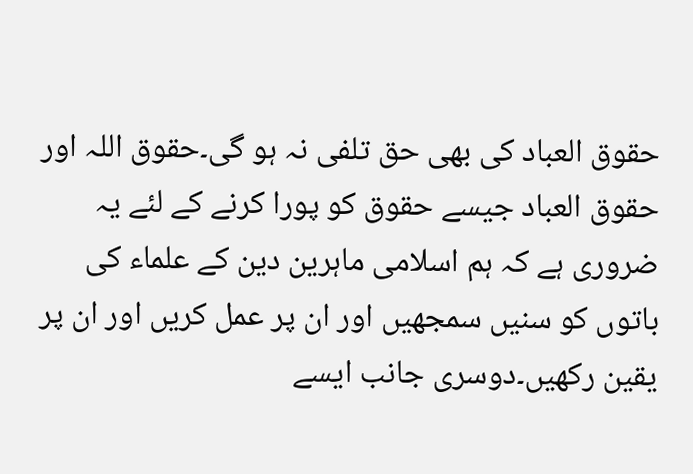حقوق العباد کی بھی حق تلفی نہ ہو گی۔حقوق اللہ اور حقوق العباد جیسے حقوق کو پورا کرنے کے لئے یہ ضروری ہے کہ ہم اسلامی ماہرین دین کے علماء کی باتوں کو سنیں سمجھیں اور ان پر عمل کریں اور ان پر یقین رکھیں۔دوسری جانب ایسے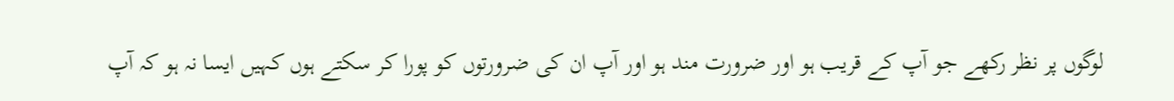لوگوں پر نظر رکھے جو آپ کے قریب ہو اور ضرورت مند ہو اور آپ ان کی ضرورتوں کو پورا کر سکتے ہوں کہیں ایسا نہ ہو کہ آپ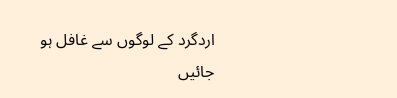اردگرد کے لوگوں سے غافل ہو جائیں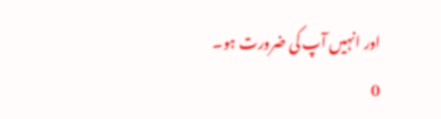اور انہیں آپ کی ضرورت ہو۔
0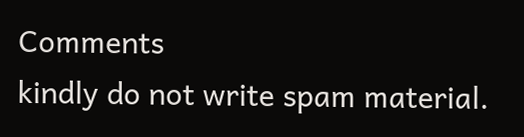Comments
kindly do not write spam material.